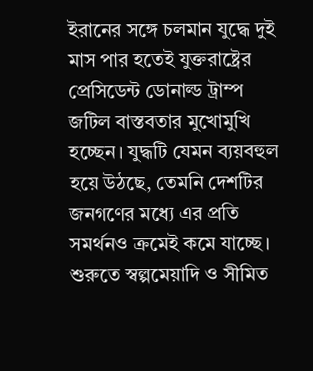ইরানের সঙ্গে চলমান যুদ্ধে দুই মাস পার হতেই যুক্তরাষ্ট্রের প্রেসিডেন্ট ডোনাল্ড ট্রাম্প জটিল বাস্তবতার মুখোমুখি হচ্ছেন। যুদ্ধটি যেমন ব্যয়বহুল হয়ে উঠছে, তেমনি দেশটির জনগণের মধ্যে এর প্রতি সমর্থনও ক্রমেই কমে যাচ্ছে। শুরুতে স্বল্পমেয়াদি ও সীমিত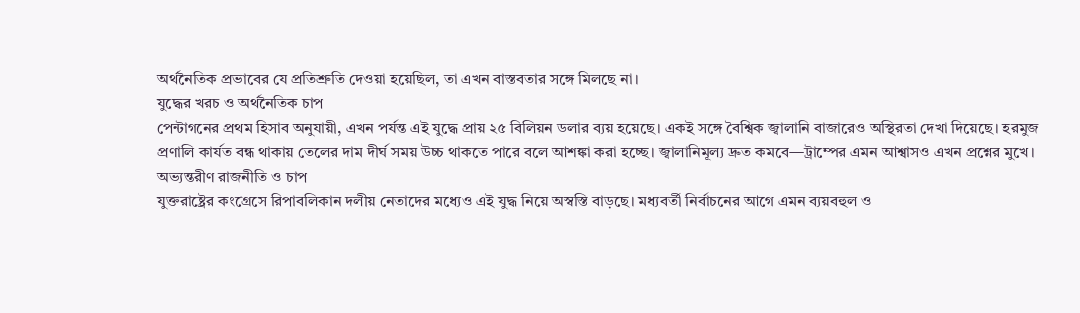অর্থনৈতিক প্রভাবের যে প্রতিশ্রুতি দেওয়া হয়েছিল, তা এখন বাস্তবতার সঙ্গে মিলছে না।
যুদ্ধের খরচ ও অর্থনৈতিক চাপ
পেন্টাগনের প্রথম হিসাব অনুযায়ী, এখন পর্যন্ত এই যুদ্ধে প্রায় ২৫ বিলিয়ন ডলার ব্যয় হয়েছে। একই সঙ্গে বৈশ্বিক জ্বালানি বাজারেও অস্থিরতা দেখা দিয়েছে। হরমুজ প্রণালি কার্যত বন্ধ থাকায় তেলের দাম দীর্ঘ সময় উচ্চ থাকতে পারে বলে আশঙ্কা করা হচ্ছে। জ্বালানিমূল্য দ্রুত কমবে—ট্রাম্পের এমন আশ্বাসও এখন প্রশ্নের মুখে।
অভ্যন্তরীণ রাজনীতি ও চাপ
যুক্তরাষ্ট্রের কংগ্রেসে রিপাবলিকান দলীয় নেতাদের মধ্যেও এই যুদ্ধ নিয়ে অস্বস্তি বাড়ছে। মধ্যবর্তী নির্বাচনের আগে এমন ব্যয়বহুল ও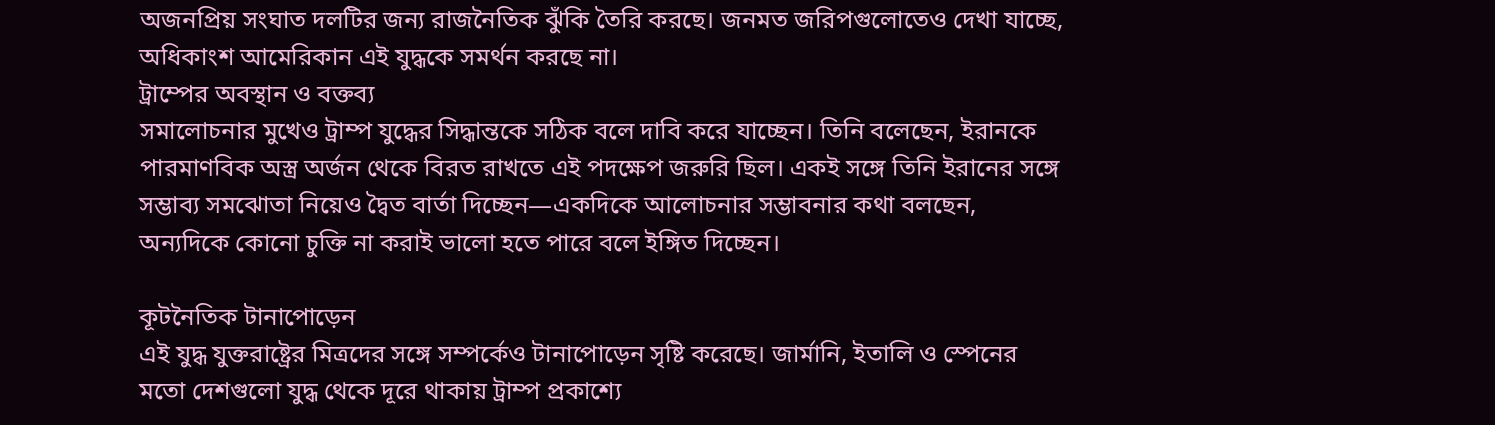অজনপ্রিয় সংঘাত দলটির জন্য রাজনৈতিক ঝুঁকি তৈরি করছে। জনমত জরিপগুলোতেও দেখা যাচ্ছে, অধিকাংশ আমেরিকান এই যুদ্ধকে সমর্থন করছে না।
ট্রাম্পের অবস্থান ও বক্তব্য
সমালোচনার মুখেও ট্রাম্প যুদ্ধের সিদ্ধান্তকে সঠিক বলে দাবি করে যাচ্ছেন। তিনি বলেছেন, ইরানকে পারমাণবিক অস্ত্র অর্জন থেকে বিরত রাখতে এই পদক্ষেপ জরুরি ছিল। একই সঙ্গে তিনি ইরানের সঙ্গে সম্ভাব্য সমঝোতা নিয়েও দ্বৈত বার্তা দিচ্ছেন—একদিকে আলোচনার সম্ভাবনার কথা বলছেন, অন্যদিকে কোনো চুক্তি না করাই ভালো হতে পারে বলে ইঙ্গিত দিচ্ছেন।

কূটনৈতিক টানাপোড়েন
এই যুদ্ধ যুক্তরাষ্ট্রের মিত্রদের সঙ্গে সম্পর্কেও টানাপোড়েন সৃষ্টি করেছে। জার্মানি, ইতালি ও স্পেনের মতো দেশগুলো যুদ্ধ থেকে দূরে থাকায় ট্রাম্প প্রকাশ্যে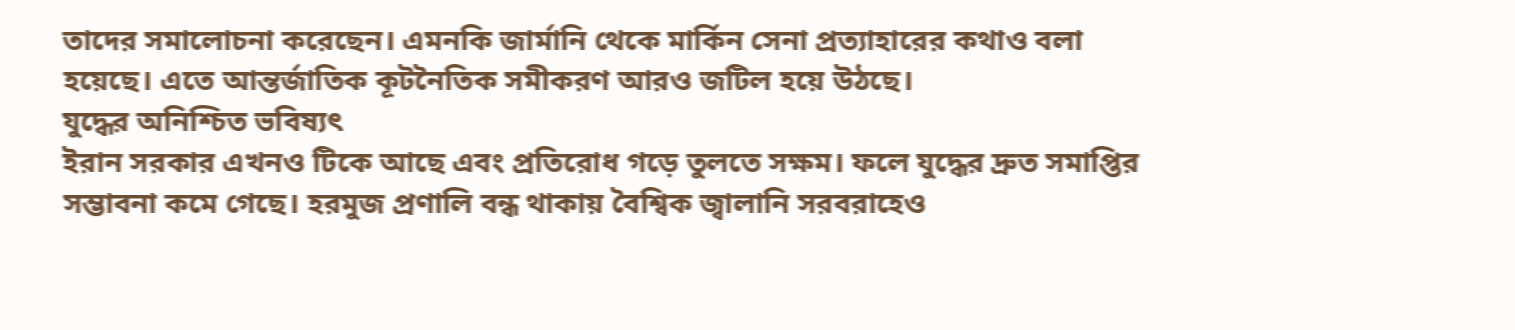তাদের সমালোচনা করেছেন। এমনকি জার্মানি থেকে মার্কিন সেনা প্রত্যাহারের কথাও বলা হয়েছে। এতে আন্তর্জাতিক কূটনৈতিক সমীকরণ আরও জটিল হয়ে উঠছে।
যুদ্ধের অনিশ্চিত ভবিষ্যৎ
ইরান সরকার এখনও টিকে আছে এবং প্রতিরোধ গড়ে তুলতে সক্ষম। ফলে যুদ্ধের দ্রুত সমাপ্তির সম্ভাবনা কমে গেছে। হরমুজ প্রণালি বন্ধ থাকায় বৈশ্বিক জ্বালানি সরবরাহেও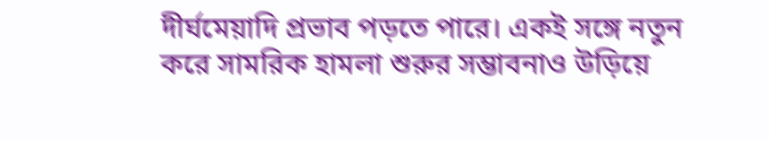দীর্ঘমেয়াদি প্রভাব পড়তে পারে। একই সঙ্গে নতুন করে সামরিক হামলা শুরুর সম্ভাবনাও উড়িয়ে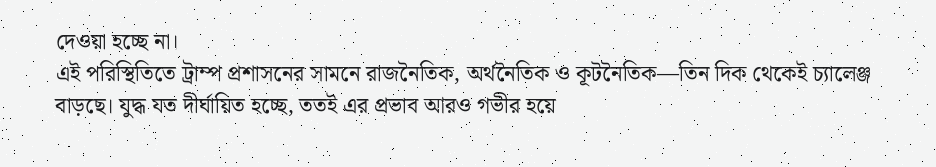দেওয়া হচ্ছে না।
এই পরিস্থিতিতে ট্রাম্প প্রশাসনের সামনে রাজনৈতিক, অর্থনৈতিক ও কূটনৈতিক—তিন দিক থেকেই চ্যালেঞ্জ বাড়ছে। যুদ্ধ যত দীর্ঘায়িত হচ্ছে, ততই এর প্রভাব আরও গভীর হয়ে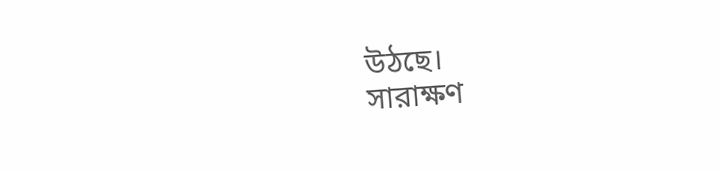উঠছে।
সারাক্ষণ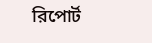রিপোর্ট